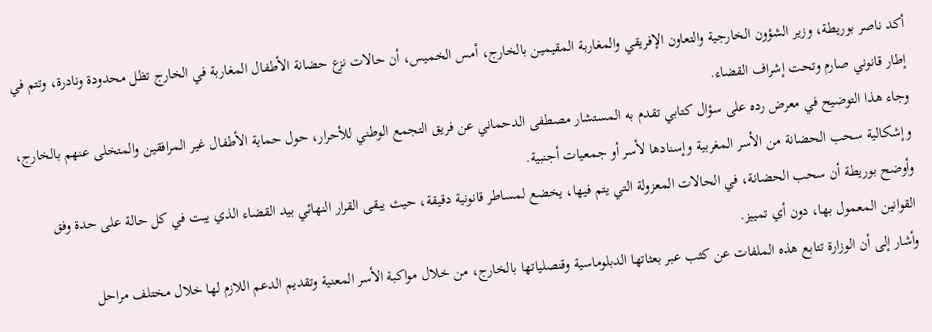أكد ناصر بوريطة، وزير الشؤون الخارجية والتعاون الإفريقي والمغاربة المقيمين بالخارج، أمس الخميس، أن حالات نزع حضانة الأطفال المغاربة في الخارج تظل محدودة ونادرة، وتتم في إطار قانوني صارم وتحت إشراف القضاء.
وجاء هذا التوضيح في معرض رده على سؤال كتابي تقدم به المستشار مصطفى الدحماني عن فريق التجمع الوطني للأحرار، حول حماية الأطفال غير المرافقين والمتخلى عنهم بالخارج، وإشكالية سحب الحضانة من الأسر المغربية وإسنادها لأسر أو جمعيات أجنبية.
وأوضح بوريطة أن سحب الحضانة، في الحالات المعزولة التي يتم فيها، يخضع لمساطر قانونية دقيقة، حيث يبقى القرار النهائي بيد القضاء الذي يبت في كل حالة على حدة وفق القوانين المعمول بها، دون أي تمييز.
وأشار إلى أن الوزارة تتابع هذه الملفات عن كثب عبر بعثاتها الدبلوماسية وقنصلياتها بالخارج، من خلال مواكبة الأسر المعنية وتقديم الدعم اللازم لها خلال مختلف مراحل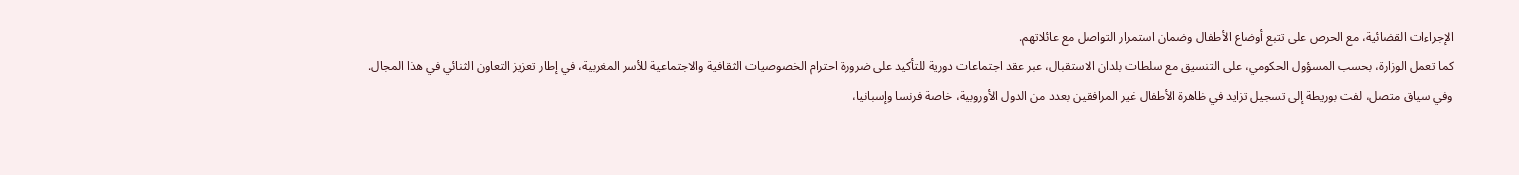الإجراءات القضائية، مع الحرص على تتبع أوضاع الأطفال وضمان استمرار التواصل مع عائلاتهم.
كما تعمل الوزارة، بحسب المسؤول الحكومي، على التنسيق مع سلطات بلدان الاستقبال، عبر عقد اجتماعات دورية للتأكيد على ضرورة احترام الخصوصيات الثقافية والاجتماعية للأسر المغربية، في إطار تعزيز التعاون الثنائي في هذا المجال.
وفي سياق متصل، لفت بوريطة إلى تسجيل تزايد في ظاهرة الأطفال غير المرافقين بعدد من الدول الأوروبية، خاصة فرنسا وإسبانيا،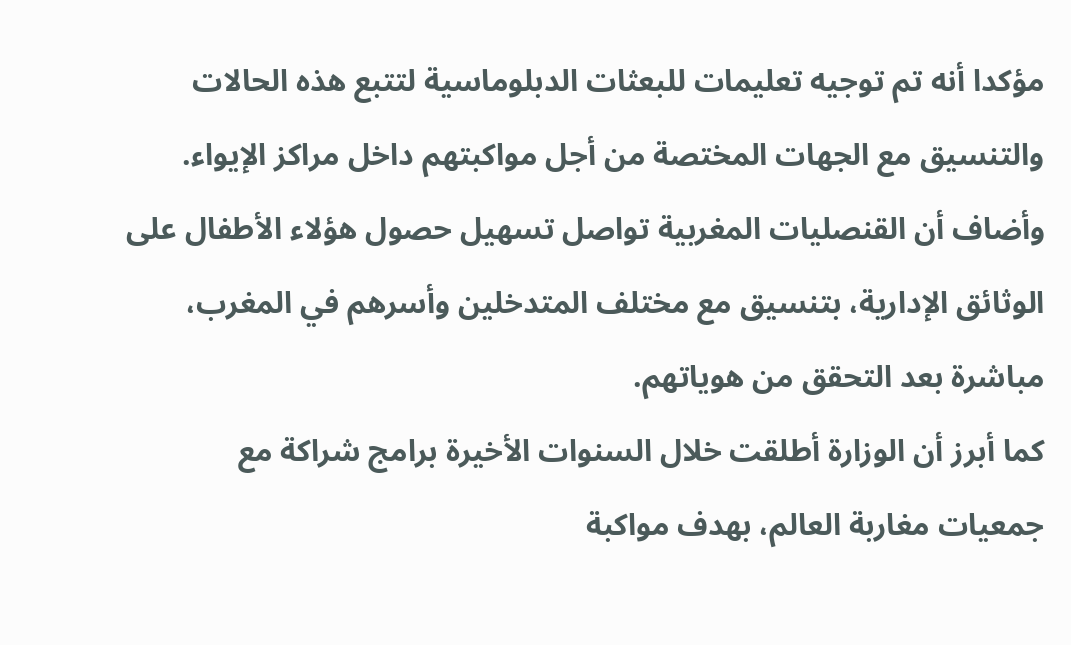مؤكدا أنه تم توجيه تعليمات للبعثات الدبلوماسية لتتبع هذه الحالات والتنسيق مع الجهات المختصة من أجل مواكبتهم داخل مراكز الإيواء.
وأضاف أن القنصليات المغربية تواصل تسهيل حصول هؤلاء الأطفال على الوثائق الإدارية، بتنسيق مع مختلف المتدخلين وأسرهم في المغرب، مباشرة بعد التحقق من هوياتهم.
كما أبرز أن الوزارة أطلقت خلال السنوات الأخيرة برامج شراكة مع جمعيات مغاربة العالم، بهدف مواكبة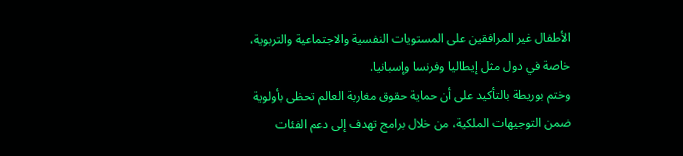الأطفال غير المرافقين على المستويات النفسية والاجتماعية والتربوية، خاصة في دول مثل إيطاليا وفرنسا وإسبانيا.
وختم بوريطة بالتأكيد على أن حماية حقوق مغاربة العالم تحظى بأولوية ضمن التوجيهات الملكية، من خلال برامج تهدف إلى دعم الفئات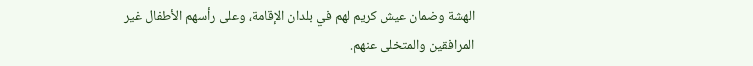الهشة وضمان عيش كريم لهم في بلدان الإقامة، وعلى رأسهم الأطفال غير المرافقين والمتخلى عنهم.